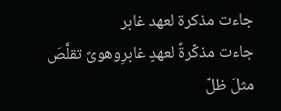جاءت مذكرة لعهد غابر
جاءت مذكّرةً لعهدٍ غابرِوهوىً تقلَّصَ مثلَ ظلّ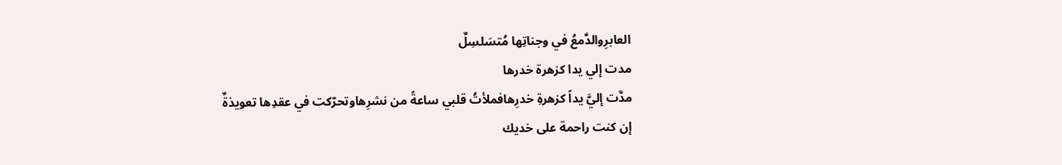العابرِوالدَّمعُ في وجناتِها مُتسَلسِلٌ
مدت إلي يدا كزهرة خدرها
مدَّت إليَّ يداً كزهرةِ خدرِهافملأتُ قلبي ساعةً من نشرِهاوتحرّكت في عقدِها تعويذةٌ
إن كنت راحمة على خديك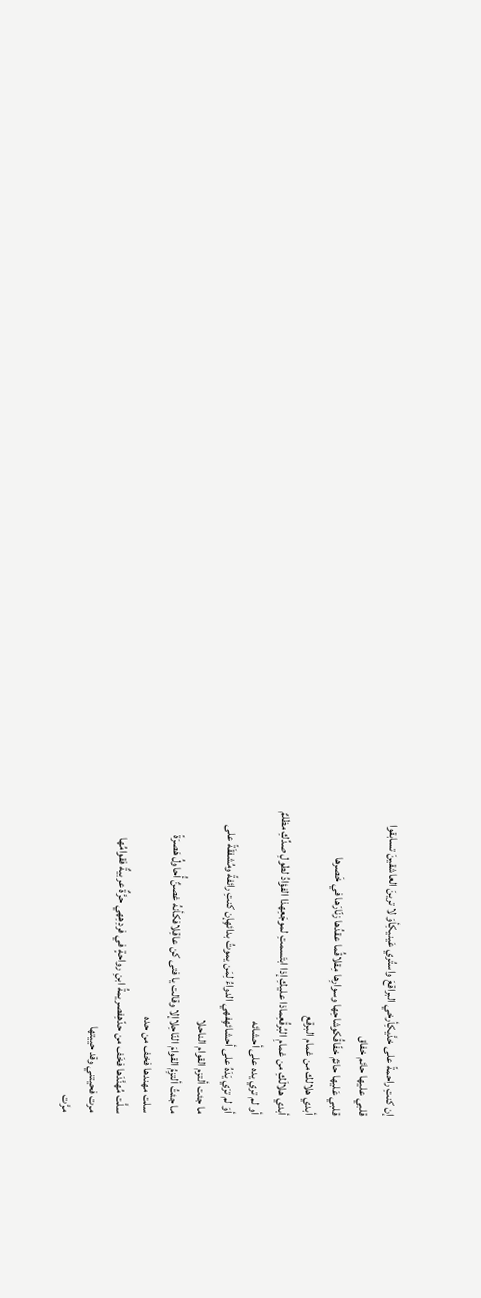إن كنتِ راحمةً على خدَّيكِأرخي البراقعَ واستُري عَينيكِأوَ لا ترينَ العاشقينَ تسابقوا
قلبي عليها حائم خفاق
قلبي عَليها حائمٌ خفّاقُكوشاحِها وسوارِها مِقلاقُما عقدُها زنّارَها في خَصرها
أبدي هلالك من غمام البرقع
أبدي هلالَكِ من غمامِ البُرقُعِماذا عليكِ إذا ابتَسمتِ لموجَعِهذا الفؤادُ لطولِ صدِّكِ مظلمٌ
أو لم تري يده على أحشائه
أوَ لم ترَي يَدَهُ على أحشائهِفهي الدواءُ لِمَن يموتُ بدائهِإن كنتِ رائفةً ومُشفقَةً على
ما جئت ألتزم القوام الناحلا
ما جئتُ ألتزِمُ القوامَ النّاحِلاإلا وقالت يا فتى كن عاقِلافكأنهُ غصنٌ أُحاولُ هَصرَةً
سلت مهندها فخف من حده
سلَّت مُهنَّدَها فخَف من حدّهِفصريمةُ ابنِ رواحةٍ في فردِهِهي حرَّةٌ عربيةٌ فقوامُها
مرت فحيتني وقد حييتها
مرَّت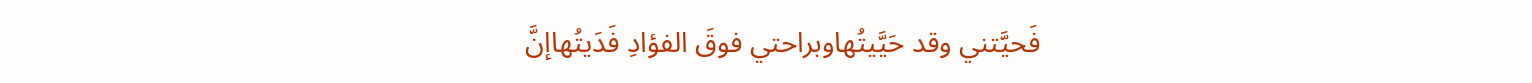فَحيَّتني وقد حَيَّيتُهاوبراحتي فوقَ الفؤادِ فَدَيتُهاإنَّ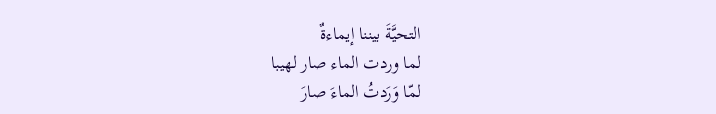التحيَّةَ بيننا إيماءةٌ
لما وردت الماء صار لهيبا
لمّا وَرَدتُ الماءَ صارَ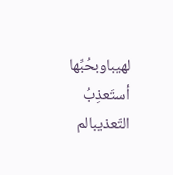لهيباوبحُبِّها أستَعذِبُ التّعذيبالم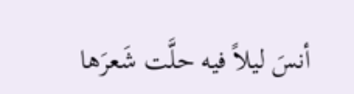أنسَ ليلاً فيه حلَّت شَعرَها